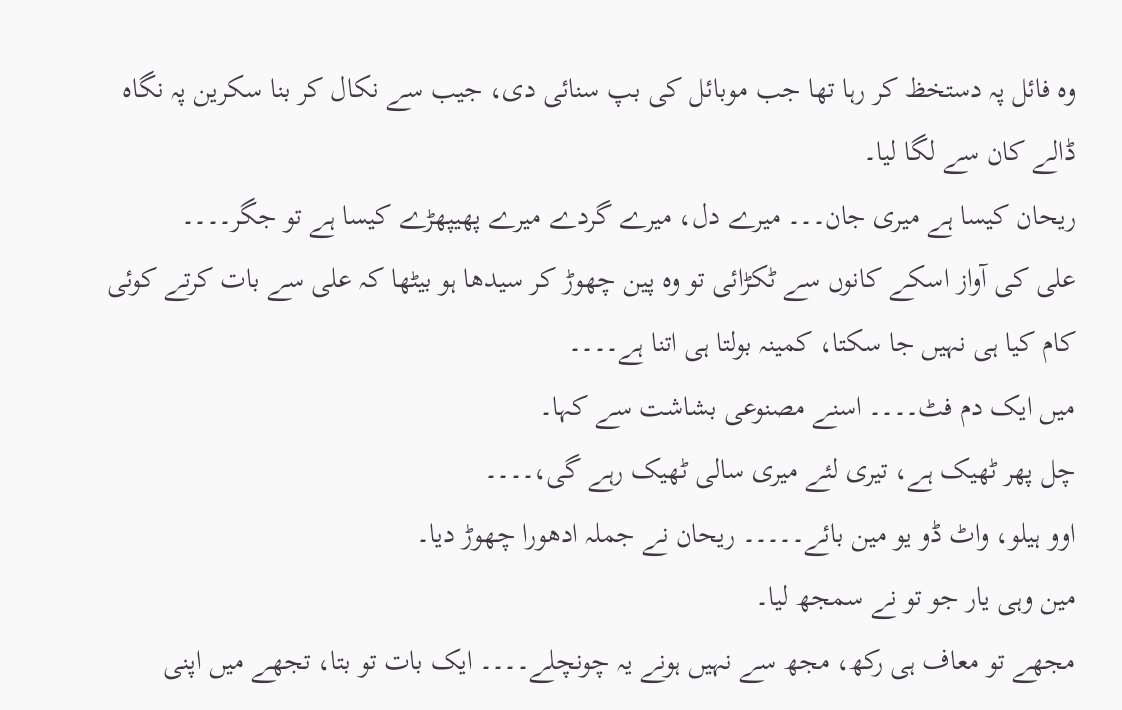وہ فائل پہ دستخظ کر رہا تھا جب موبائل کی بپ سنائی دی، جیب سے نکال کر بنا سکرین پہ نگاہ ڈالے کان سے لگا لیا۔
ریحان کیسا ہے میری جان۔۔۔ میرے دل، میرے گردے میرے پھیپھڑے کیسا ہے تو جگر۔۔۔۔
علی کی آواز اسکے کانوں سے ٹکڑائی تو وہ پین چھوڑ کر سیدھا ہو بیٹھا کہ علی سے بات کرتے کوئی کام کیا ہی نہیں جا سکتا، کمینہ بولتا ہی اتنا ہے۔۔۔۔
میں ایک دم فٹ۔۔۔۔ اسنے مصنوعی بشاشت سے کہا۔
چل پھر ٹھیک ہے، تیری لئے میری سالی ٹھیک رہے گی،۔۔۔۔
اوو ہیلو، واٹ ڈو یو مین بائے۔۔۔۔۔ ریحان نے جملہ ادھورا چھوڑ دیا۔
مین وہی یار جو تو نے سمجھ لیا۔
مجھے تو معاف ہی رکھ، مجھ سے نہیں ہونے یہ چونچلے۔۔۔۔ ایک بات تو بتا، تجھے میں اپنی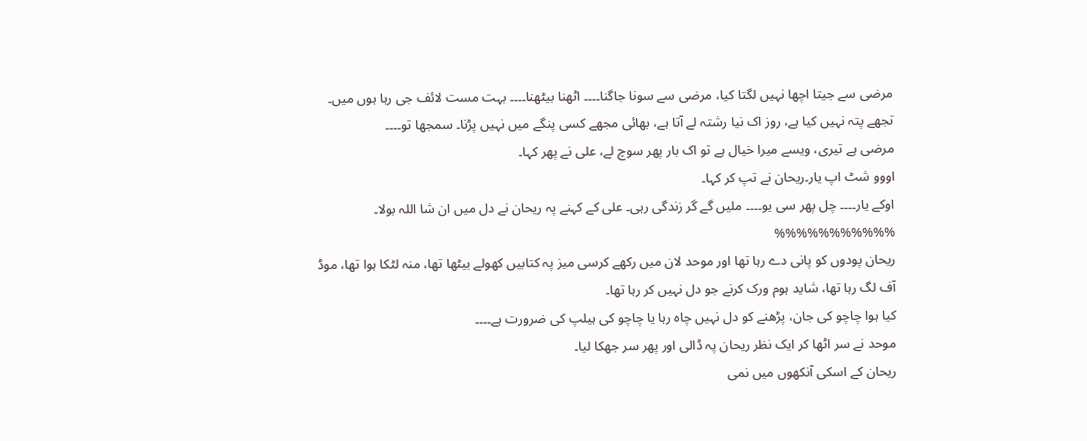مرضی سے جیتا اچھا نہیں لگتا کیا، مرضی سے سونا جاگنا۔۔۔۔ اٹھنا بیٹھنا۔۔۔۔ بہت مست لائف جی رہا ہوں میں۔
تجھے پتہ نہیں کیا ہے، روز اک نیا رشتہ لے آتا ہے، بھائی مجھے کسی پنگے میں نہیں پڑنا۔ سمجھا تو۔۔۔۔
مرضی ہے تیری، ویسے میرا خیال ہے تو اک بار پھر سوچ لے، علی نے پھر کہا۔
اووو شٹ اپ یار۔ریحان نے تپ کر کہا۔
اوکے یار۔۔۔۔ چل پھر سی یو۔۔۔۔ ملیں گے گر زندگی رہی۔ علی کے کہنے پہ ریحان نے دل میں ان شا اللہ بولا۔
%%%%%%%%%%%
ریحان پودوں کو پانی دے رہا تھا اور موحد لان میں رکھے کرسی میز پہ کتابیں کھولے بیٹھا تھا، منہ لٹکا ہوا تھا، موڈ آف لگ رہا تھا، شاید ہوم ورک کرنے جو دل نہیں کر رہا تھا۔
کیا ہوا چاچو کی جان، پڑھنے کو دل نہیں چاہ رہا یا چاچو کی ہیلپ کی ضرورت ہے۔۔۔۔
موحد نے سر اٹھا کر ایک نظر ریحان پہ ڈالی اور پھر سر جھکا لیا۔
ریحان کے اسکی آنکھوں میں نمی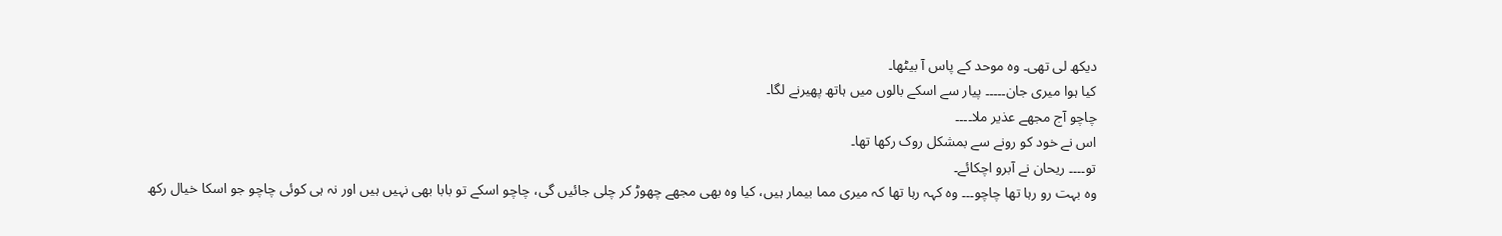دیکھ لی تھی۔ وہ موحد کے پاس آ بیٹھا۔
کیا ہوا میری جان۔۔۔۔۔ پیار سے اسکے بالوں میں ہاتھ پھیرنے لگا۔
چاچو آج مجھے عذیر ملا۔۔۔۔
اس نے خود کو رونے سے بمشکل روک رکھا تھا۔
تو۔۔۔۔ ریحان نے آبرو اچکائے۔
وہ بہت رو رہا تھا چاچو۔۔۔ وہ کہہ رہا تھا کہ میری مما بیمار ہیں، کیا وہ بھی مجھے چھوڑ کر چلی جائیں گی، چاچو اسکے تو بابا بھی نہیں ہیں اور نہ ہی کوئی چاچو جو اسکا خیال رکھ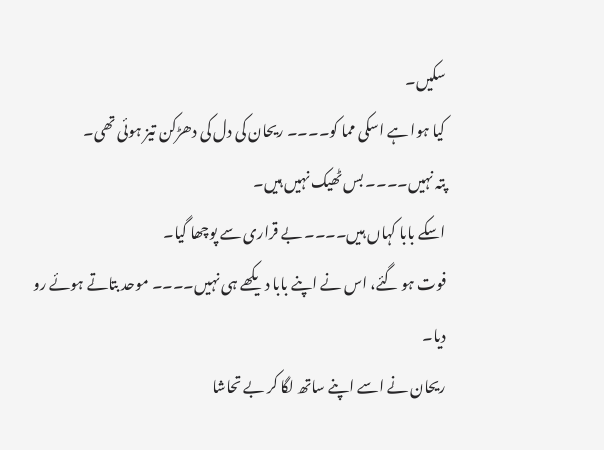سکیں۔
کیا ہوا ہے اسکی مما کو۔۔۔۔ ریحان کی دل کی دھڑکن تیز ہوئی تھی۔
پتہ نہیں۔۔۔۔ بس ٹھیک نہیں ہیں۔
اسکے بابا کہاں ہیں۔۔۔۔ بے قراری سے پوچھا گیا۔
فوت ہو گئے، اس نے اپنے بابا دیکھے ہی نہیں۔۔۔۔ موحد بتاتے ہوئے رو دیا۔
ریحان نے اسے اپنے ساتھ لگا کر بے تحاشا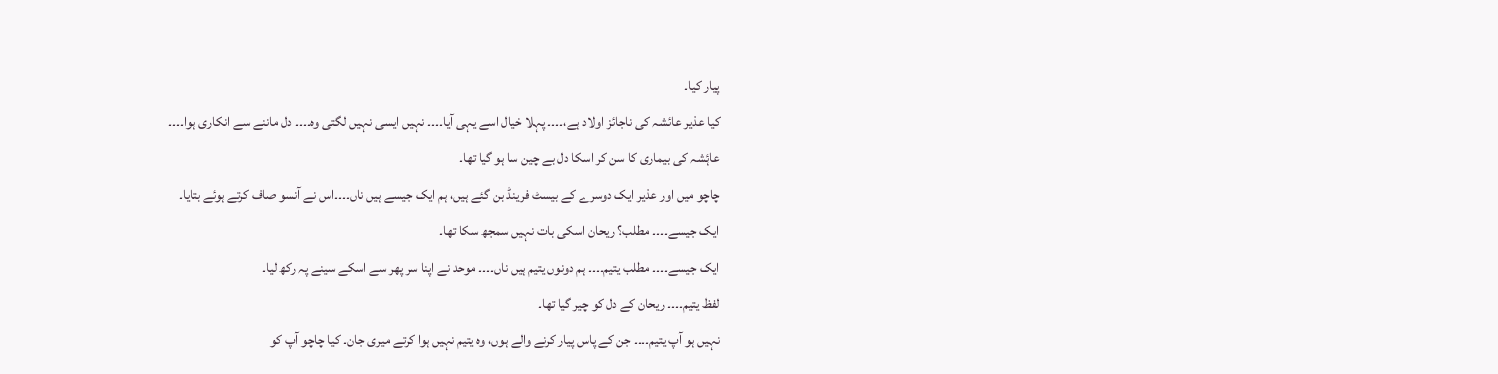پیار کیا۔
کیا عذیر عائشہ کی ناجائز اولاد ہے،۔۔۔۔ پہلا خیال اسے یہی آیا۔۔۔۔ نہیں ایسی نہیں لگتی وہ۔۔۔۔ دل ماننے سے انکاری ہوا۔۔۔۔
عاۂشہ کی بیماری کا سن کر اسکا دل بے چین سا ہو گیا تھا۔
چاچو میں اور عذیر ایک دوسرے کے بیسٹ فرینڈ بن گئے ہیں، ہم ایک جیسے ہیں ناں۔۔۔۔اس نے آنسو صاف کرتے ہوئے بتایا۔
ایک جیسے۔۔۔۔ مطلب؟ ریحان اسکی بات نہیں سمجھ سکا تھا۔
ایک جیسے۔۔۔۔ مطلب یتیم۔۔۔۔ ہم دونوں یتیم ہیں ناں۔۔۔۔ موحد نے اپنا سر پھر سے اسکے سینے پہ رکھ لیا۔
لفظ یتیم۔۔۔۔ ریحان کے دل کو چیر گیا تھا۔
نہیں ہو آپ یتیم۔۔۔۔ جن کے پاس پیار کرنے والے ہوں، وہ یتیم نہیں ہوا کرتے میری جان۔ کیا چاچو آپ کو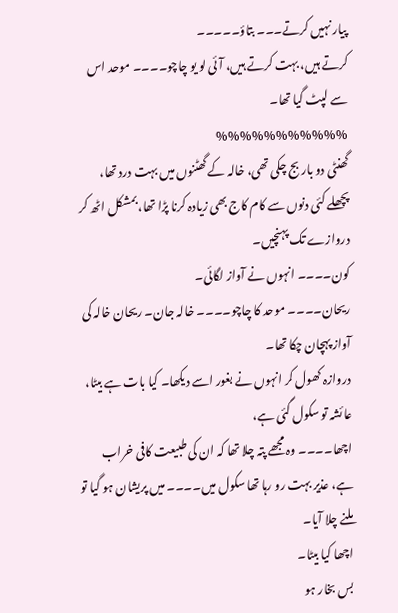پیار نہیں کرتے۔۔۔ بتاؤ۔۔۔۔۔
کرتے ہیں، بہت کرتے ہیں، آئی لو یو چاچو۔۔۔۔ موحد اس سے لپٹ گیا تھا۔
%%%%%%%%%%%
گھنٹی دو بار بج چکی تھی، خالہ کے گھٹنوں میں بہت درد تھا، پچھلے کئی دنوں سے کام کاج بھی زیادہ کرنا پڑا تھا، بمشکل اٹھ کر دروازے تک پہنچیں۔
کون۔۔۔۔ انہوں نے آواز لگائی۔
ریحان۔۔۔۔ موحد کا چاچو۔۔۔۔ خالہ جان۔ ریحان خالہ کی آواز پہچان چکا تھا۔
دروازہ کھول کر انہوں نے بغور اسے دیکھا۔ کیا بات ہے بیٹا، عائشہ تو سکول گئی ہے،
اچھا۔۔۔۔ وہ مجھے پتہ چلا تھا کہ ان کی طبیعت کافی خراب ہے، عذیر بہت رو رہا تھا سکول میں۔۔۔۔ میں پریشان ہو گیا تو ملنے چلا آیا۔
اچھا کیا بیٹا۔
بس بخار ہو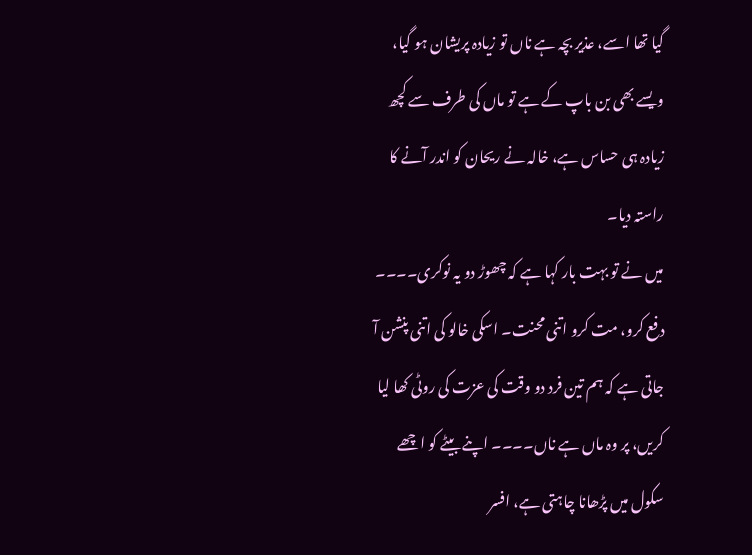گیا تھا اسے، عذیر بچہ ہے ناں تو زیادہ پریشان ہو گیا، ویسے بھی بن باپ کے ہے تو ماں کی طرف سے کچھ زیادہ ہی حساس ہے، خالہ نے ریحان کو اندر آنے کا راستہ دیا۔
میں نے تو بہت بار کہا ہے کہ چھوڑ دو یہ نوکری۔۔۔۔ دفع کرو، مت کرو اتنی محنت۔ اسکی خالو کی اتنی پنشن آ جاتی ہے کہ ہم تین فرد دو وقت کی عزت کی روٹی کھا لیا کریں، پر وہ ماں ہے ناں۔۔۔۔ اپنے بیٹے کو اچھے سکول میں پڑھانا چاہتی ہے، افسر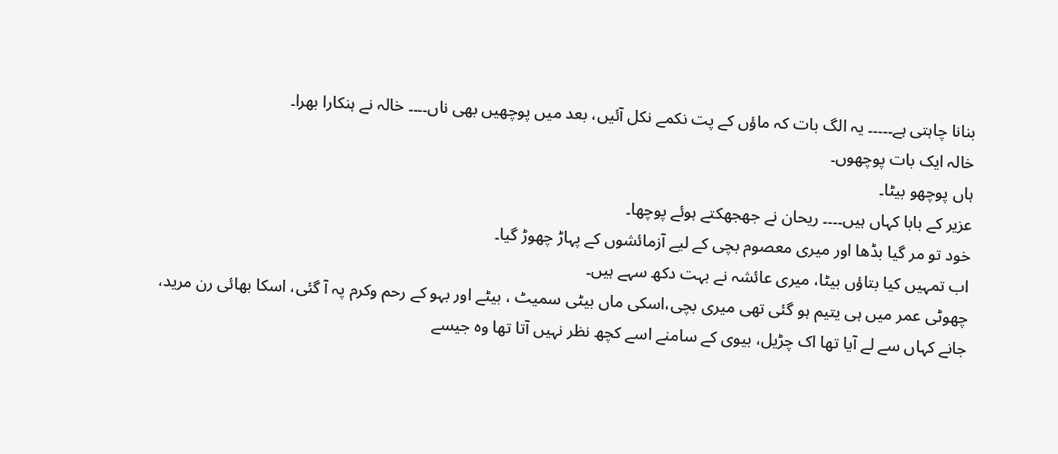بنانا چاہتی ہے۔۔۔۔۔ یہ الگ بات کہ ماؤں کے پت نکمے نکل آئیں، بعد میں پوچھیں بھی ناں۔۔۔۔ خالہ نے ہنکارا بھرا۔
خالہ ایک بات پوچھوں۔
ہاں پوچھو بیٹا۔
عزیر کے بابا کہاں ہیں۔۔۔۔ ریحان نے جھجھکتے ہوئے پوچھا۔
خود تو مر گیا بڈھا اور میری معصوم بچی کے لیے آزمائشوں کے پہاڑ چھوڑ گیا۔
اب تمہیں کیا بتاؤں بیٹا، میری عائشہ نے بہت دکھ سہے ہیں۔
چھوٹی عمر میں ہی یتیم ہو گئی تھی میری بچی،اسکی ماں بیٹی سمیٹ ، بیٹے اور بہو کے رحم وکرم پہ آ گئی، اسکا بھائی رن مرید، جانے کہاں سے لے آیا تھا اک چڑیل، بیوی کے سامنے اسے کچھ نظر نہیں آتا تھا وہ جیسے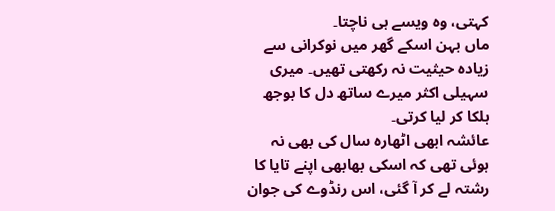کہتی، وہ ویسے ہی ناچتا۔
ماں بہن اسکے گھر میں نوکرانی سے زیادہ حیثیت نہ رکھتی تھیں۔ میری سہیلی اکثر میرے ساتھ دل کا بوجھ ہلکا کر لیا کرتی۔
عائشہ ابھی اٹھارہ سال کی بھی نہ ہوئی تھی کہ اسکی بھابھی اپنے تایا کا رشتہ لے کر آ گئی، اس رنڈوے کی جوان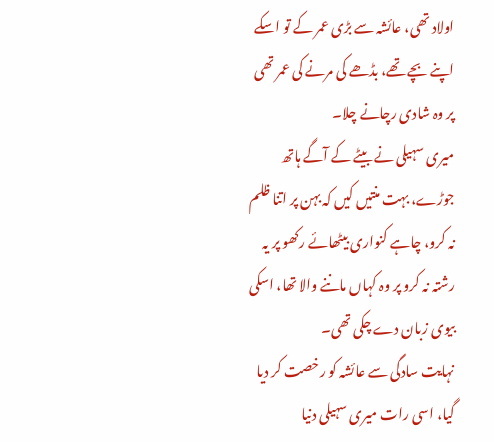اولاد تھی، عائشہ سے بڑی عمر کے تو اسکے اپنے بچے تھے، بڈھے کی مرنے کی عمر تھی پر وہ شادی رچانے چلا۔
میری سہیلی نے بیٹے کے آگے ہاتھ جوڑے، بہت منتیں کیں کہ بہن پر اتنا ظلم نہ کرو، چاہے کنواری بیٹھائے رکھو پر یہ رشتہ نہ کرو پر وہ کہاں ماننے والا تھا، اسکی بیوی زبان دے چکی تھی۔
نہایت سادگی سے عائشہ کو رخصت کر دیا گیا، اسی رات میری سہیلی دنیا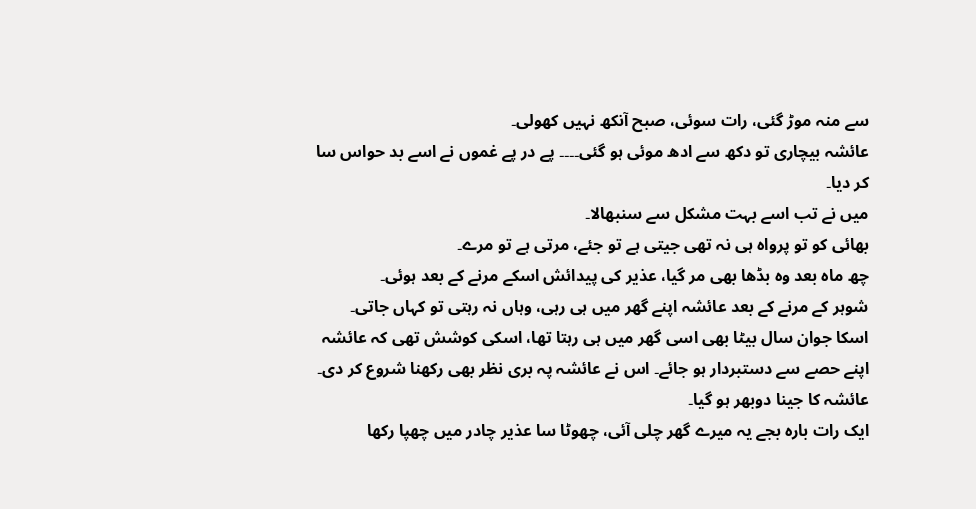سے منہ موڑ گئی، رات سوئی، صبح آنکھ نہیں کھولی۔
عائشہ بیچاری تو دکھ سے ادھ موئی ہو گئی۔۔۔۔ پے در پے غموں نے اسے بد حواس سا کر دیا۔
میں نے تب اسے بہت مشکل سے سنبھالا۔
بھائی کو تو پرواہ ہی نہ تھی جیتی ہے تو جئے، مرتی ہے تو مرے۔
چھ ماہ بعد وہ بڈھا بھی مر گیا، عذیر کی پیدائش اسکے مرنے کے بعد ہوئی۔
شوہر کے مرنے کے بعد عائشہ اپنے گھر میں ہی رہی، وہاں نہ رہتی تو کہاں جاتی۔
اسکا جوان سال بیٹا بھی اسی گھر میں ہی رہتا تھا، اسکی کوشش تھی کہ عائشہ اپنے حصے سے دستبردار ہو جائے۔ اس نے عائشہ پہ بری نظر بھی رکھنا شروع کر دی۔ عائشہ کا جینا دوبھر ہو گیا۔
ایک رات بارہ بجے یہ میرے گھر چلی آئی، چھوٹا سا عذیر چادر میں چھپا رکھا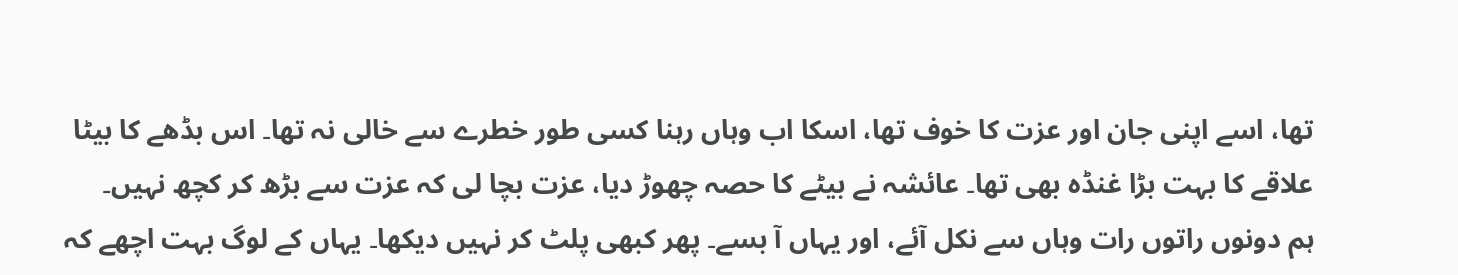تھا، اسے اپنی جان اور عزت کا خوف تھا، اسکا اب وہاں رہنا کسی طور خطرے سے خالی نہ تھا۔ اس بڈھے کا بیٹا علاقے کا بہت بڑا غنڈہ بھی تھا۔ عائشہ نے بیٹے کا حصہ چھوڑ دیا، عزت بچا لی کہ عزت سے بڑھ کر کچھ نہیں۔
ہم دونوں راتوں رات وہاں سے نکل آئے، اور یہاں آ بسے۔ پھر کبھی پلٹ کر نہیں دیکھا۔ یہاں کے لوگ بہت اچھے کہ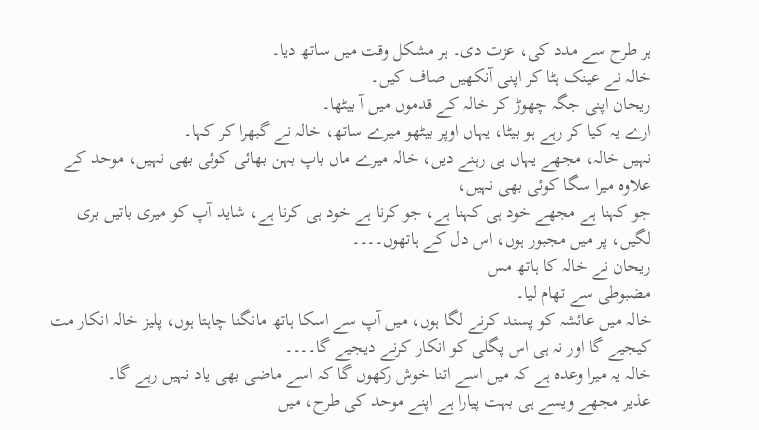ہر طرح سے مدد کی، عزت دی۔ ہر مشکل وقت میں ساتھ دیا۔
خالہ نے عینک ہٹا کر اپنی آنکھیں صاف کیں۔
ریحان اپنی جگہ چھوڑ کر خالہ کے قدموں میں آ بیٹھا۔
ارے یہ کیا کر رہے ہو بیٹا، یہاں اوپر بیٹھو میرے ساتھ، خالہ نے گبھرا کر کہا۔
نہیں خالہ، مجھے یہاں ہی رہنے دیں، خالہ میرے ماں باپ بہن بھائی کوئی بھی نہیں، موحد کے علاوہ میرا سگا کوئی بھی نہیں،
جو کہنا ہے مجھے خود ہی کہنا ہے، جو کرنا ہے خود ہی کرنا ہے، شاید آپ کو میری باتیں بری لگیں، پر میں مجبور ہوں، اس دل کے ہاتھوں۔۔۔۔
ریحان نے خالہ کا ہاتھ مس
مضبوطی سے تھام لیا۔
خالہ میں عائشہ کو پسند کرنے لگا ہوں، میں آپ سے اسکا ہاتھ مانگنا چاہتا ہوں، پلیز خالہ انکار مت کیجیے گا اور نہ ہی اس پگلی کو انکار کرنے دیجیے گا۔۔۔۔
خالہ یہ میرا وعدہ ہے کہ میں اسے اتنا خوش رکھوں گا کہ اسے ماضی بھی یاد نہیں رہے گا۔
عذیر مجھے ویسے ہی بہت پیارا ہے اپنے موحد کی طرح، میں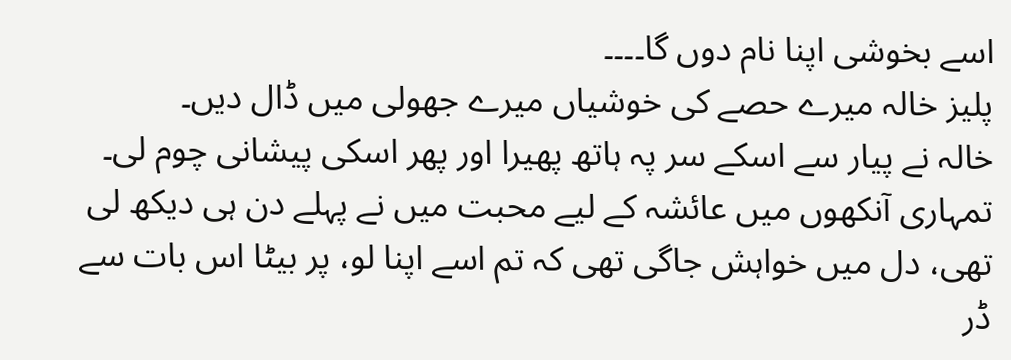اسے بخوشی اپنا نام دوں گا۔۔۔۔
پلیز خالہ میرے حصے کی خوشیاں میرے جھولی میں ڈال دیں۔
خالہ نے پیار سے اسکے سر پہ ہاتھ پھیرا اور پھر اسکی پیشانی چوم لی۔
تمہاری آنکھوں میں عائشہ کے لیے محبت میں نے پہلے دن ہی دیکھ لی تھی، دل میں خواہش جاگی تھی کہ تم اسے اپنا لو، پر بیٹا اس بات سے ڈر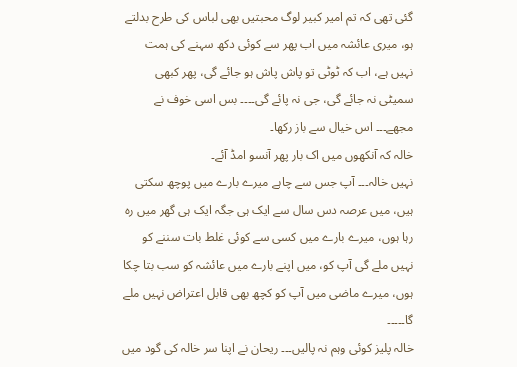گئی تھی کہ تم امیر کبیر لوگ محبتیں بھی لباس کی طرح بدلتے ہو، میری عائشہ میں اب پھر سے کوئی دکھ سہنے کی ہمت نہیں ہے، اب کہ ٹوٹی تو پاش پاش ہو جائے گی، پھر کبھی سمیٹی نہ جائے گی، جی نہ پائے گی۔۔۔۔ بس اسی خوف نے مجھے۔۔۔ اس خیال سے باز رکھا۔
خالہ کہ آنکھوں میں اک بار پھر آنسو امڈ آئے۔
نہیں خالہ۔۔۔ آپ جس سے چاہے میرے بارے میں پوچھ سکتی ہیں، میں عرصہ دس سال سے ایک ہی جگہ ایک ہی گھر میں رہ رہا ہوں، میرے بارے میں کسی سے کوئی غلط بات سننے کو نہیں ملے گی آپ کو، میں اپنے بارے میں عائشہ کو سب بتا چکا ہوں، میرے ماضی میں آپ کو کچھ بھی قابل اعتراض نہیں ملے گا۔۔۔۔۔
خالہ پلیز کوئی وہم نہ پالیں۔۔۔ ریحان نے اپنا سر خالہ کی گود میں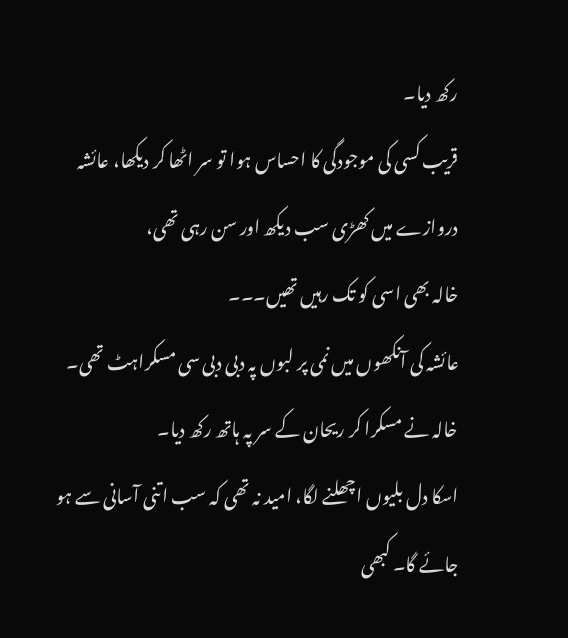رکھ دیا۔
قریب کسی کی موجودگی کا احساس ہوا تو سر اٹھا کر دیکھا، عائشہ دروازے میں کھڑی سب دیکھ اور سن رہی تھی،
خالہ بھی اسی کو تک رہیں تھیں۔۔۔
عائشہ کی آنکھوں میں نمی پر لبوں پہ دبی دبی سی مسکراہٹ تھی۔
خالہ نے مسکرا کر ریحان کے سر پہ ہاتھ رکھ دیا۔
اسکا دل بلیوں اچھلنے لگا، امید نہ تھی کہ سب اتنی آسانی سے ہو جائے گا۔ کبھی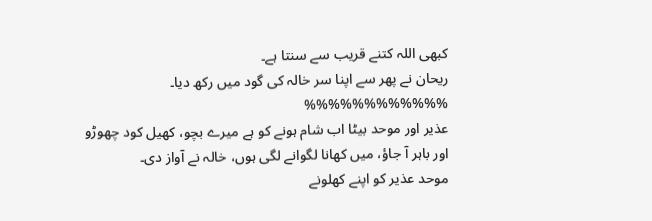کبھی اللہ کتنے قریب سے سنتا ہے۔
ریحان نے پھر سے اپنا سر خالہ کی گود میں رکھ دیا۔
%%%%%%%%%%%%
عذیر اور موحد بیٹا اب شام ہونے کو ہے میرے بچو، کھیل کود چھوڑو اور باہر آ جاؤ، میں کھانا لگوانے لگی ہوں، خالہ نے آواز دی۔
موحد عذیر کو اپنے کھلونے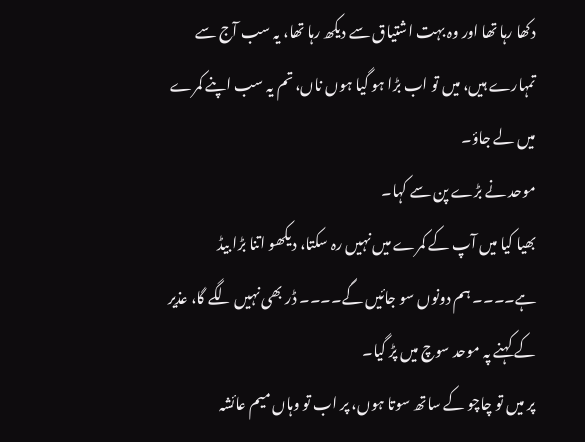دکھا رہا تھا اور وہ بہت اشتیاق سے دیکھ رہا تھا، یہ سب آج سے تمہارے ہیں، میں تو اب بڑا ہو گیا ہوں ناں، تم یہ سب اپنے کمرے میں لے جاؤ۔
موحد نے بڑے پن سے کہا۔
بھیا کیا میں آپ کے کمرے میں نہیں رہ سکتا، دیکھو اتنا بڑا بیڈ ہے۔۔۔۔ ہم دونوں سو جائیں گے۔۔۔۔ ڈر بھی نہیں لگے گا، عذیر کے کہنے پہ موحد سوچ میں پڑ گیا۔
پر میں تو چاچو کے ساتھ سوتا ہوں، پر اب تو وہاں میم عائشہ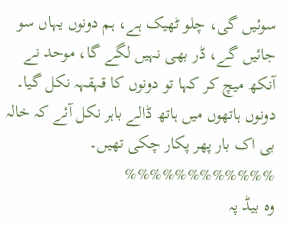سوئیں گی، چلو ٹھیک ہے، ہم دونوں یہاں سو جائیں گے، ڈر بھی نہیں لگے گا، موحد نے آنکھ میچ کر کہا تو دونوں کا قہقہہ نکل گیا۔
دونوں ہاتھوں میں ہاتھ ڈالے باہر نکل آئے کہ خالہ بی اک بار پھر پکار چکی تھیں۔
%%%%%%%%%%%%
وہ بیڈ پہ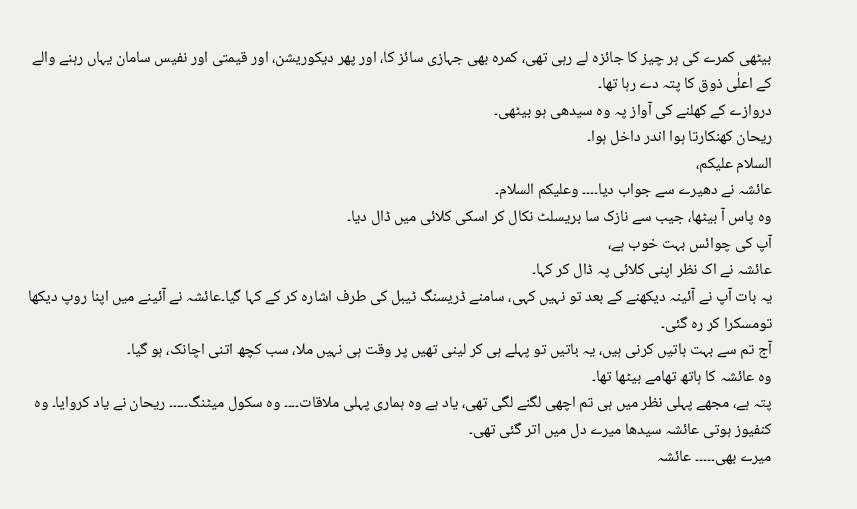بیٹھی کمرے کی ہر چیز کا جائزہ لے رہی تھی، کمرہ بھی جہازی سائز کا، اور پھر دیکوریشن، اور قیمتی اور نفیس سامان یہاں رہنے والے کے اعلٰی ذوق کا پتہ دے رہا تھا۔
دروازے کے کھلنے کی آواز پہ وہ سیدھی ہو بیٹھی۔
ریحان کھنکارتا ہوا اندر داخل ہوا۔
السلام علیکم،
عائشہ نے دھیرے سے جواب دیا۔۔۔۔ وعلیکم السلام۔
وہ پاس آ بیٹھا، جیب سے نازک سا بریسلٹ نکال کر اسکی کلائی میں ڈال دیا۔
آپ کی چوائس بہت خوب ہے،
عائشہ نے اک نظر اپنی کلائی پہ ڈال کر کہا۔
یہ بات آپ نے آئینہ دیکھنے کے بعد تو نہیں کہی، سامنے ڈریسنگ ٹیبل کی طرف اشارہ کر کے کہا گیا۔عائشہ نے آئینے میں اپنا روپ دیکھا تومسکرا کر رہ گئی۔
آج تم سے بہت باتیں کرنی ہیں، یہ باتیں تو پہلے ہی کر لینی تھیں پر وقت ہی نہیں ملا، سب کچھ اتنی اچانک، ہو گیا۔
وہ عائشہ کا ہاتھ تھامے بیٹھا تھا۔
پتہ ہے، مجھے پہلی نظر میں ہی تم اچھی لگنے لگی تھی، یاد ہے وہ ہماری پہلی ملاقات۔۔۔۔ وہ سکول میٹنگ۔۔۔۔۔ ریحان نے یاد کروایا۔ وہ کنفیوز ہوتی عائشہ سیدھا میرے دل میں اتر گئی تھی۔
میرے بھی۔۔۔۔۔ عائشہ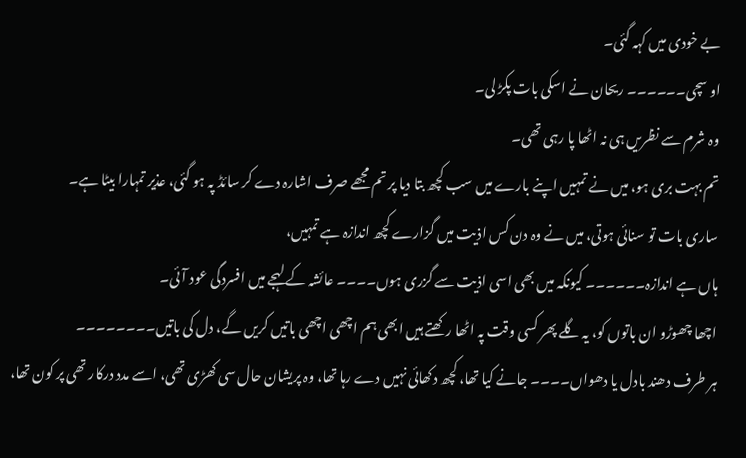بے خودی میں کہہ گئی۔
او سچی۔۔۔۔۔۔ ریحان نے اسکی بات پکڑ لی۔
وہ شرم سے نظریں ہی نہ اٹھا پا رہی تھی۔
تم بہت بری ہو، میں نے تمہیں اپنے بارے میں سب کچھ بتا دیا پر تم مجھے صرف اشارہ دے کر سائڈ پہ ہو گئی، عذیر تمہارا بیٹا ہے۔
ساری بات تو سنائی ہوتی، میں نے وہ دن کس اذیت میں گزارے کچھ اندازہ ہے تمہیں،
ہاں ہے اندازہ۔۔۔۔۔۔ کیونکہ میں بھی اسی اذیت سے گزری ہوں۔۔۔۔ عائشہ کے لہجے میں افسردگی عود آئی۔
اچھا چھوڑو ان باتوں کو، یہ گلے پھر کسی وقت پہ اٹھا رکھتے ہیں ابھی ہم اچھی اچھی باتیں کریں گے، دل کی باتیں۔۔۔۔۔۔۔۔
ہر طرف دھند بادل یا دھواں۔۔۔۔ جانے کیا تھا، کچھ دکھائی نہیں دے رہا تھا، وہ پریشان حال سی کھڑی تھی، اسے مدد درکار تھی پر کون تھا،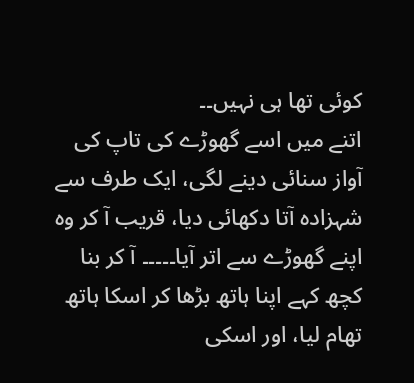کوئی تھا ہی نہیں۔۔
اتنے میں اسے گھوڑے کی تاپ کی آواز سنائی دینے لگی، ایک طرف سے شہزادہ آتا دکھائی دیا، قریب آ کر وہ اپنے گھوڑے سے اتر آیا۔۔۔۔۔ آ کر بنا کچھ کہے اپنا ہاتھ بڑھا کر اسکا ہاتھ تھام لیا، اور اسکی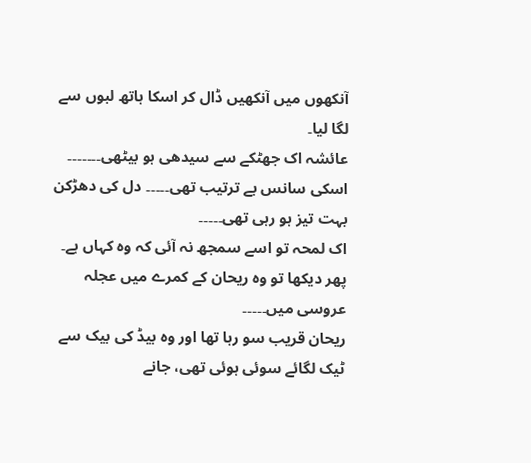آنکھوں میں آنکھیں ڈال کر اسکا ہاتھ لبوں سے لگا لیا۔
عائشہ اک جھٹکے سے سیدھی ہو بیٹھی۔۔۔۔۔۔۔ اسکی سانس بے ترتیب تھی۔۔۔۔۔ دل کی دھڑکن بہت تیز ہو رہی تھی۔۔۔۔۔
اک لمحہ تو اسے سمجھ نہ آئی کہ وہ کہاں ہے۔
پھر دیکھا تو وہ ریحان کے کمرے میں عجلہ عروسی میں۔۔۔۔۔
ریحان قریب سو رہا تھا اور وہ بیڈ کی بیک سے ٹیک لگائے سوئی ہوئی تھی، جانے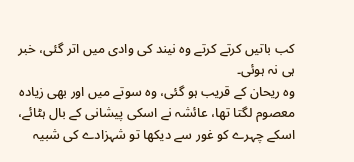کب باتیں کرتے کرتے وہ نیند کی وادی میں اتر گئی، خبر ہی نہ ہوئی۔
وہ ریحان کے قریب ہو گئی، وہ سوتے میں اور بھی زیادہ معصوم لگتا تھا، عائشہ نے اسکی پیشانی کے بال ہٹائے، اسکے چہرے کو غور سے دیکھا تو شہزادے کی شبیہ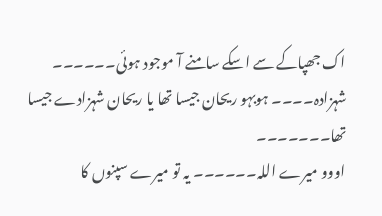اک جھپاکے سے اسکے سامنے آ موجود ہوئی۔۔۔۔۔۔
شہزادہ۔۔۔۔ ہوبہو ریحان جیسا تھا یا ریحان شہزادے جیسا تھا۔۔۔۔۔۔۔
اووو میرے اللہ۔۔۔۔۔۔ یہ تو میرے سپنوں کا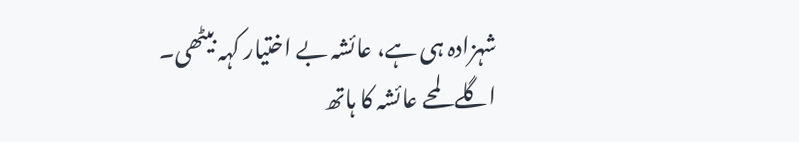شہزادہ ہی ہے، عائشہ بے اختیار کہہ بیٹھی۔
اگلے لمحے عائشہ کا ہاتھ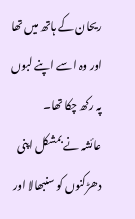ریحان کے ہاتھ میں تھا اور وہ اسے اپنے لبوں پہ رکھ چکا تھا۔
عائشہ نے بمشکل اپنی دھڑکنوں کو سنبھالا اور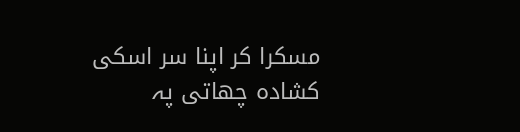مسکرا کر اپنا سر اسکی کشادہ چھاتی پہ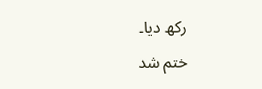رکھ دیا۔
ختم شد